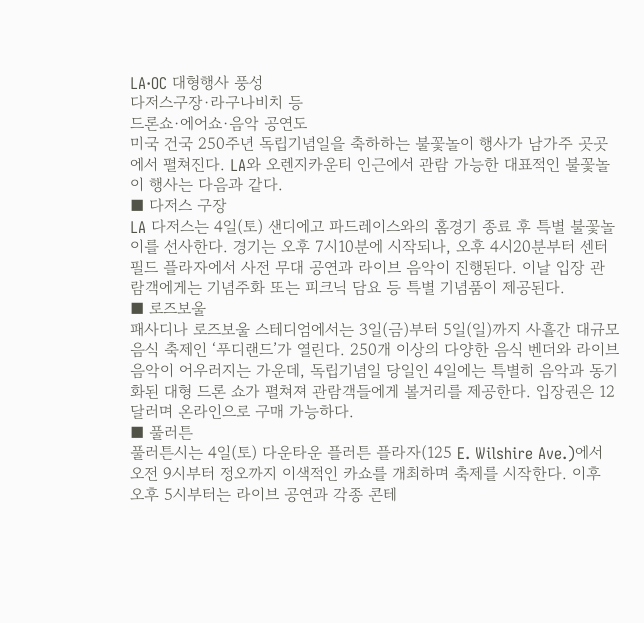LA·OC 대형행사 풍성
다저스구장·라구나비치 등
드론쇼·에어쇼·음악 공연도
미국 건국 250주년 독립기념일을 축하하는 불꽃놀이 행사가 남가주 곳곳에서 펼쳐진다. LA와 오렌지카운티 인근에서 관람 가능한 대표적인 불꽃놀이 행사는 다음과 같다.
■ 다저스 구장
LA 다저스는 4일(토) 샌디에고 파드레이스와의 홈경기 종료 후 특별 불꽃놀이를 선사한다. 경기는 오후 7시10분에 시작되나, 오후 4시20분부터 센터필드 플라자에서 사전 무대 공연과 라이브 음악이 진행된다. 이날 입장 관람객에게는 기념주화 또는 피크닉 담요 등 특별 기념품이 제공된다.
■ 로즈보울
패사디나 로즈보울 스테디엄에서는 3일(금)부터 5일(일)까지 사흘간 대규모 음식 축제인 ‘푸디랜드’가 열린다. 250개 이상의 다양한 음식 벤더와 라이브 음악이 어우러지는 가운데, 독립기념일 당일인 4일에는 특별히 음악과 동기화된 대형 드론 쇼가 펼쳐져 관람객들에게 볼거리를 제공한다. 입장권은 12달러며 온라인으로 구매 가능하다.
■ 풀러튼
풀러튼시는 4일(토) 다운타운 플러튼 플라자(125 E. Wilshire Ave.)에서 오전 9시부터 정오까지 이색적인 카쇼를 개최하며 축제를 시작한다. 이후 오후 5시부터는 라이브 공연과 각종 콘테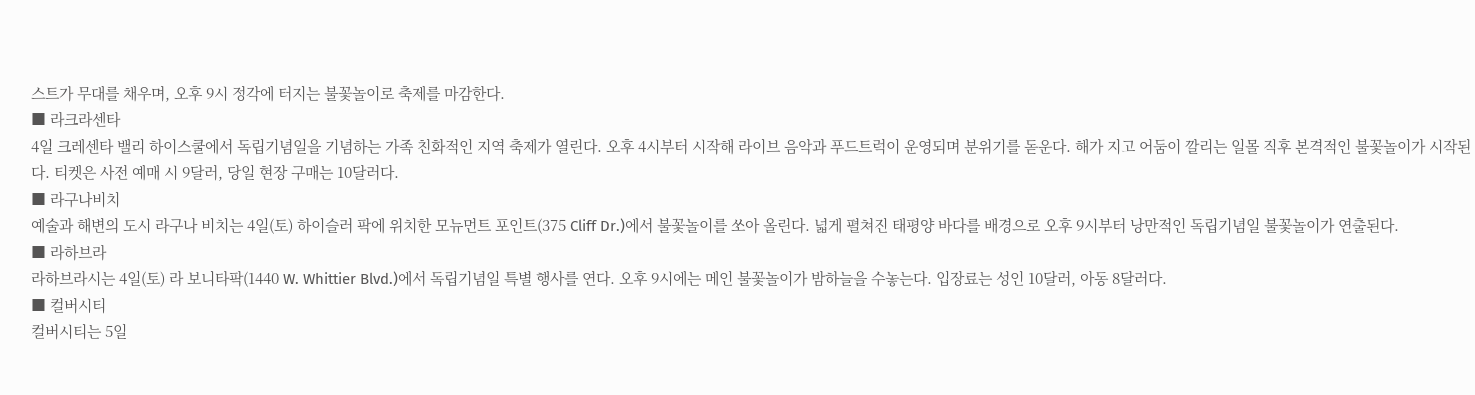스트가 무대를 채우며, 오후 9시 정각에 터지는 불꽃놀이로 축제를 마감한다.
■ 라크라센타
4일 크레센타 밸리 하이스쿨에서 독립기념일을 기념하는 가족 친화적인 지역 축제가 열린다. 오후 4시부터 시작해 라이브 음악과 푸드트럭이 운영되며 분위기를 돋운다. 해가 지고 어둠이 깔리는 일몰 직후 본격적인 불꽃놀이가 시작된다. 티켓은 사전 예매 시 9달러, 당일 현장 구매는 10달러다.
■ 라구나비치
예술과 해변의 도시 라구나 비치는 4일(토) 하이슬러 팍에 위치한 모뉴먼트 포인트(375 Cliff Dr.)에서 불꽃놀이를 쏘아 올린다. 넓게 펼쳐진 태평양 바다를 배경으로 오후 9시부터 낭만적인 독립기념일 불꽃놀이가 연출된다.
■ 라하브라
라하브라시는 4일(토) 라 보니타팍(1440 W. Whittier Blvd.)에서 독립기념일 특별 행사를 연다. 오후 9시에는 메인 불꽃놀이가 밤하늘을 수놓는다. 입장료는 성인 10달러, 아동 8달러다.
■ 컬버시티
컬버시티는 5일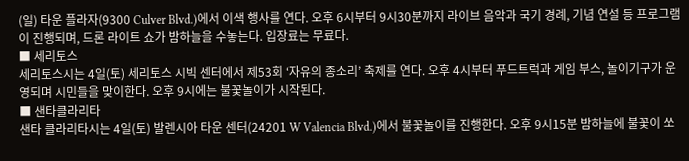(일) 타운 플라자(9300 Culver Blvd.)에서 이색 행사를 연다. 오후 6시부터 9시30분까지 라이브 음악과 국기 경례, 기념 연설 등 프로그램이 진행되며, 드론 라이트 쇼가 밤하늘을 수놓는다. 입장료는 무료다.
■ 세리토스
세리토스시는 4일(토) 세리토스 시빅 센터에서 제53회 ‘자유의 종소리’ 축제를 연다. 오후 4시부터 푸드트럭과 게임 부스, 놀이기구가 운영되며 시민들을 맞이한다. 오후 9시에는 불꽃놀이가 시작된다.
■ 샌타클라리타
샌타 클라리타시는 4일(토) 발렌시아 타운 센터(24201 W Valencia Blvd.)에서 불꽃놀이를 진행한다. 오후 9시15분 밤하늘에 불꽃이 쏘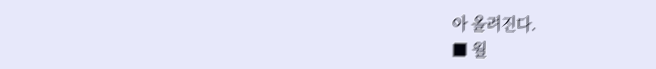아 올려진다.
■ 월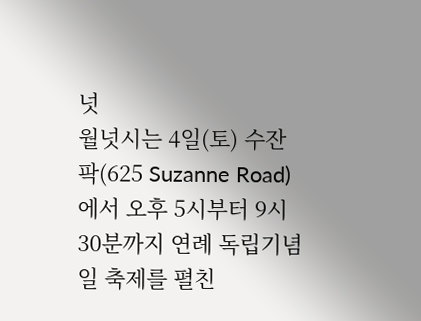넛
월넛시는 4일(토) 수잔 팍(625 Suzanne Road)에서 오후 5시부터 9시30분까지 연례 독립기념일 축제를 펼친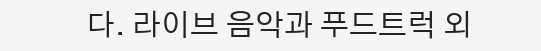다. 라이브 음악과 푸드트럭 외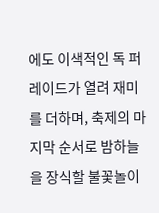에도 이색적인 독 퍼레이드가 열려 재미를 더하며, 축제의 마지막 순서로 밤하늘을 장식할 불꽃놀이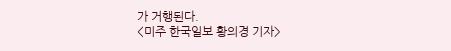가 거행된다.
<미주 한국일보 황의경 기자>